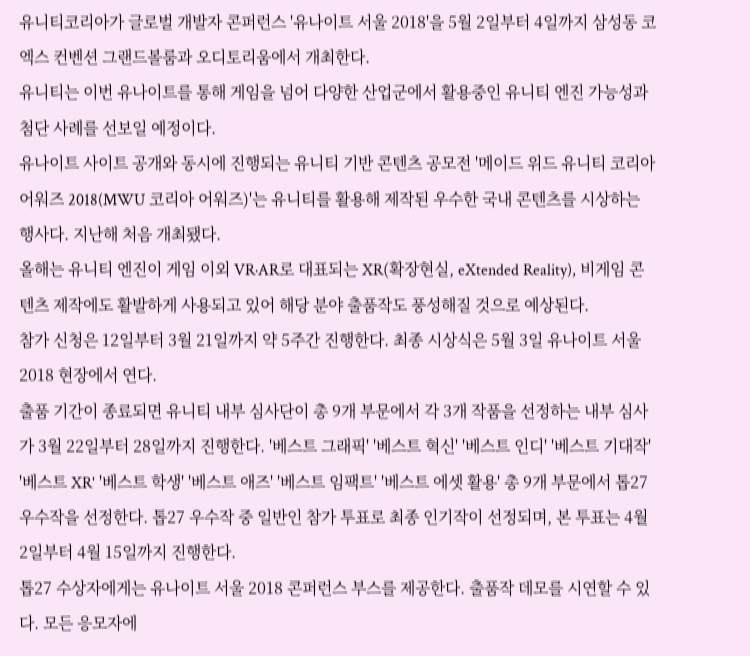유니티코리아가 글로벌 개발자 콘퍼런스 '유나이트 서울 2018'을 5월 2일부터 4일까지 삼성동 코엑스 컨벤션 그랜드볼룸과 오디토리움에서 개최한다.
유니티는 이번 유나이트를 통해 게임을 넘어 다양한 산업군에서 활용중인 유니티 엔진 가능성과 첨단 사례를 선보일 예정이다.
유나이트 사이트 공개와 동시에 진행되는 유니티 기반 콘텐츠 공모전 '메이드 위드 유니티 코리아 어워즈 2018(MWU 코리아 어워즈)'는 유니티를 활용해 제작된 우수한 국내 콘텐츠를 시상하는 행사다. 지난해 처음 개최됐다.
올해는 유니티 엔진이 게임 이외 VR·AR로 대표되는 XR(확장현실, eXtended Reality), 비게임 콘텐츠 제작에도 활발하게 사용되고 있어 해당 분야 출품작도 풍성해질 것으로 예상된다.
참가 신청은 12일부터 3월 21일까지 약 5주간 진행한다. 최종 시상식은 5월 3일 유나이트 서울 2018 현장에서 연다.
출품 기간이 종료되면 유니티 내부 심사단이 총 9개 부문에서 각 3개 작품을 선정하는 내부 심사가 3월 22일부터 28일까지 진행한다. '베스트 그래픽' '베스트 혁신' '베스트 인디' '베스트 기대작' '베스트 XR' '베스트 학생' '베스트 애즈' '베스트 임팩트' '베스트 에셋 활용' 총 9개 부문에서 톱27 우수작을 선정한다. 톱27 우수작 중 일반인 참가 투표로 최종 인기작이 선정되며, 본 투표는 4월 2일부터 4월 15일까지 진행한다.
톱27 수상자에게는 유나이트 서울 2018 콘퍼런스 부스를 제공한다. 출품작 데모를 시연할 수 있다. 모든 응모자에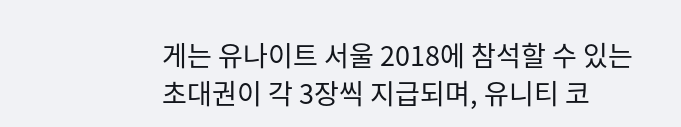게는 유나이트 서울 2018에 참석할 수 있는 초대권이 각 3장씩 지급되며, 유니티 코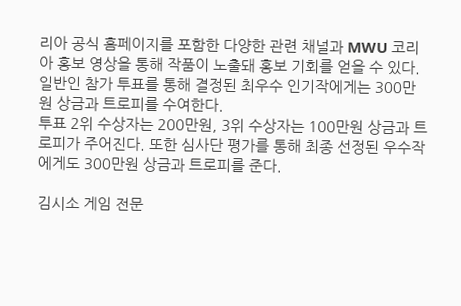리아 공식 홈페이지를 포함한 다양한 관련 채널과 MWU 코리아 홍보 영상을 통해 작품이 노출돼 홍보 기회를 얻을 수 있다.
일반인 참가 투표를 통해 결정된 최우수 인기작에게는 300만원 상금과 트로피를 수여한다.
투표 2위 수상자는 200만원, 3위 수상자는 100만원 상금과 트로피가 주어진다. 또한 심사단 평가를 통해 최종 선정된 우수작에게도 300만원 상금과 트로피를 준다.

김시소 게임 전문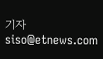기자 siso@etnews.com